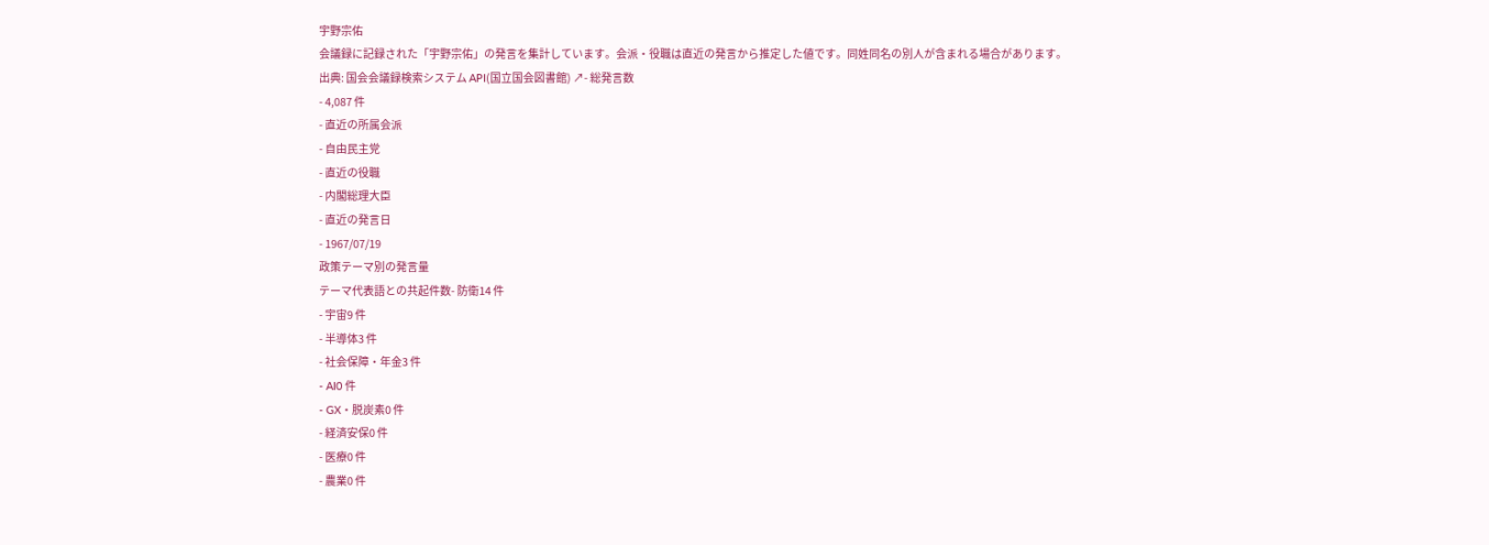宇野宗佑
会議録に記録された「宇野宗佑」の発言を集計しています。会派・役職は直近の発言から推定した値です。同姓同名の別人が含まれる場合があります。
出典: 国会会議録検索システム API(国立国会図書館) ↗- 総発言数
- 4,087 件
- 直近の所属会派
- 自由民主党
- 直近の役職
- 内閣総理大臣
- 直近の発言日
- 1967/07/19
政策テーマ別の発言量
テーマ代表語との共起件数- 防衛14 件
- 宇宙9 件
- 半導体3 件
- 社会保障・年金3 件
- AI0 件
- GX・脱炭素0 件
- 経済安保0 件
- 医療0 件
- 農業0 件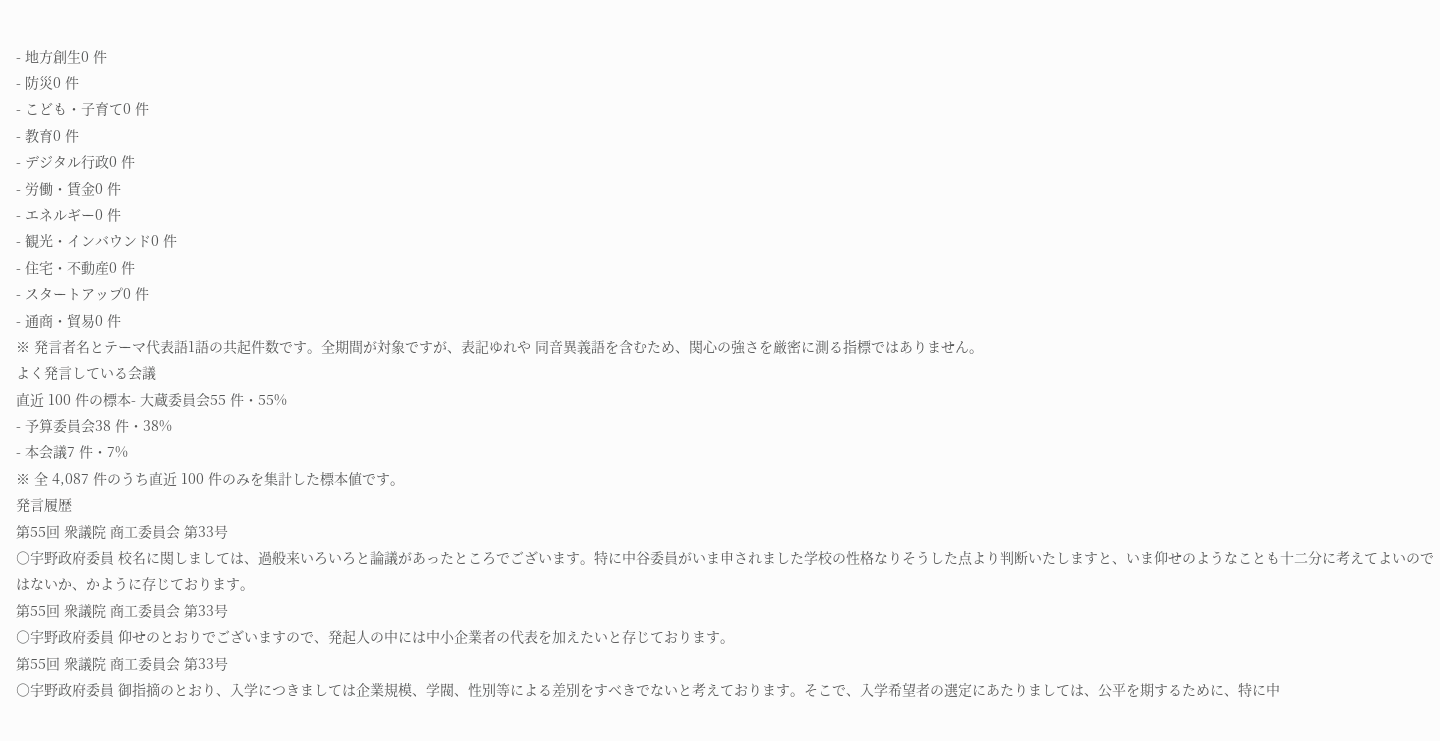- 地方創生0 件
- 防災0 件
- こども・子育て0 件
- 教育0 件
- デジタル行政0 件
- 労働・賃金0 件
- エネルギー0 件
- 観光・インバウンド0 件
- 住宅・不動産0 件
- スタートアップ0 件
- 通商・貿易0 件
※ 発言者名とテーマ代表語1語の共起件数です。全期間が対象ですが、表記ゆれや 同音異義語を含むため、関心の強さを厳密に測る指標ではありません。
よく発言している会議
直近 100 件の標本- 大蔵委員会55 件・55%
- 予算委員会38 件・38%
- 本会議7 件・7%
※ 全 4,087 件のうち直近 100 件のみを集計した標本値です。
発言履歴
第55回 衆議院 商工委員会 第33号
○宇野政府委員 校名に関しましては、過般来いろいろと論議があったところでございます。特に中谷委員がいま申されました学校の性格なりそうした点より判断いたしますと、いま仰せのようなことも十二分に考えてよいのではないか、かように存じております。
第55回 衆議院 商工委員会 第33号
○宇野政府委員 仰せのとおりでございますので、発起人の中には中小企業者の代表を加えたいと存じております。
第55回 衆議院 商工委員会 第33号
○宇野政府委員 御指摘のとおり、入学につきましては企業規模、学閥、性別等による差別をすべきでないと考えております。そこで、入学希望者の選定にあたりましては、公平を期するために、特に中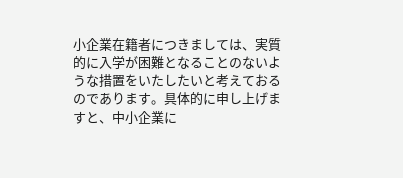小企業在籍者につきましては、実質的に入学が困難となることのないような措置をいたしたいと考えておるのであります。具体的に申し上げますと、中小企業に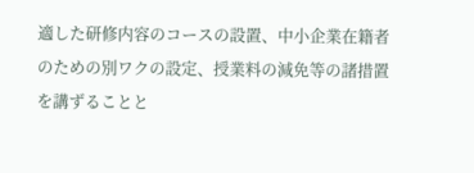適した研修内容のコースの設置、中小企業在籍者のための別ワクの設定、授業料の減免等の諸措置を講ずることと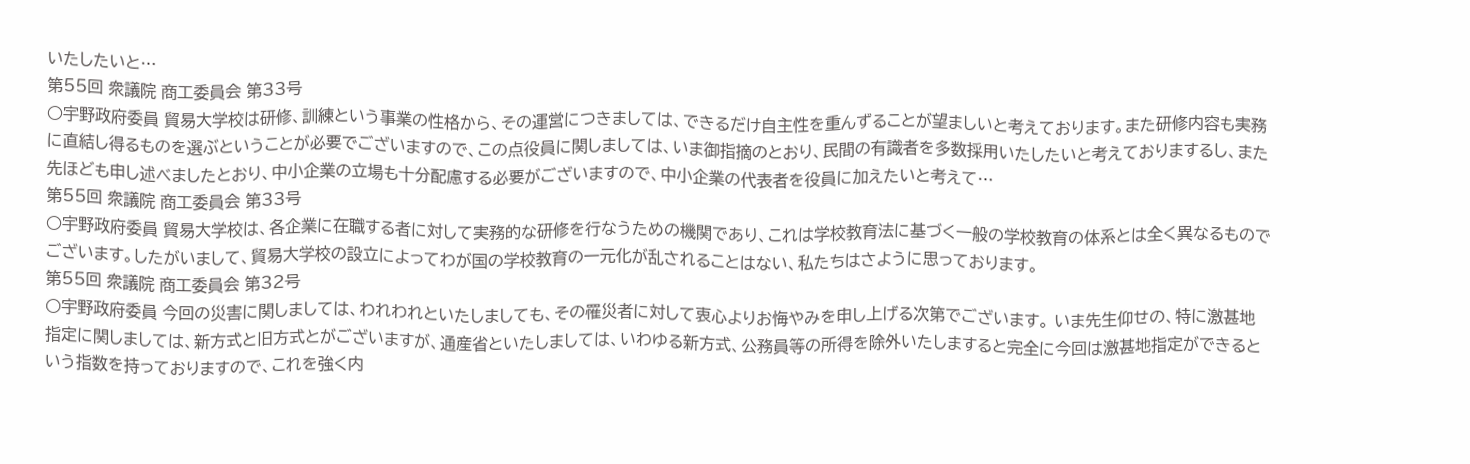いたしたいと…
第55回 衆議院 商工委員会 第33号
○宇野政府委員 貿易大学校は研修、訓練という事業の性格から、その運営につきましては、できるだけ自主性を重んずることが望ましいと考えております。また研修内容も実務に直結し得るものを選ぶということが必要でございますので、この点役員に関しましては、いま御指摘のとおり、民間の有識者を多数採用いたしたいと考えておりまするし、また先ほども申し述べましたとおり、中小企業の立場も十分配慮する必要がございますので、中小企業の代表者を役員に加えたいと考えて…
第55回 衆議院 商工委員会 第33号
○宇野政府委員 貿易大学校は、各企業に在職する者に対して実務的な研修を行なうための機関であり、これは学校教育法に基づく一般の学校教育の体系とは全く異なるものでございます。したがいまして、貿易大学校の設立によってわが国の学校教育の一元化が乱されることはない、私たちはさように思っております。
第55回 衆議院 商工委員会 第32号
○宇野政府委員 今回の災害に関しましては、われわれといたしましても、その罹災者に対して衷心よりお悔やみを申し上げる次第でございます。 いま先生仰せの、特に激甚地指定に関しましては、新方式と旧方式とがございますが、通産省といたしましては、いわゆる新方式、公務員等の所得を除外いたしますると完全に今回は激甚地指定ができるという指数を持っておりますので、これを強く内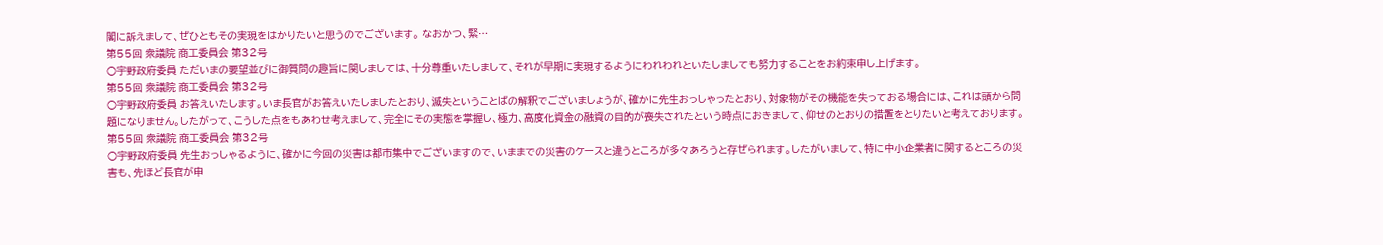閣に訴えまして、ぜひともその実現をはかりたいと思うのでございます。 なおかつ、緊…
第55回 衆議院 商工委員会 第32号
○宇野政府委員 ただいまの要望並びに御質問の趣旨に関しましては、十分尊重いたしまして、それが早期に実現するようにわれわれといたしましても努力することをお約束申し上げます。
第55回 衆議院 商工委員会 第32号
○宇野政府委員 お答えいたします。いま長官がお答えいたしましたとおり、滅失ということばの解釈でございましょうが、確かに先生おっしゃったとおり、対象物がその機能を失っておる場合には、これは頭から問題になりません。したがって、こうした点をもあわせ考えまして、完全にその実態を掌握し、極力、高度化資金の融資の目的が喪失されたという時点におきまして、仰せのとおりの措置をとりたいと考えております。
第55回 衆議院 商工委員会 第32号
○宇野政府委員 先生おっしゃるように、確かに今回の災害は都市集中でございますので、いままでの災害のケースと違うところが多々あろうと存ぜられます。したがいまして、特に中小企業者に関するところの災害も、先ほど長官が申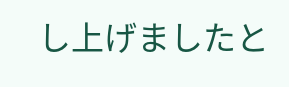し上げましたと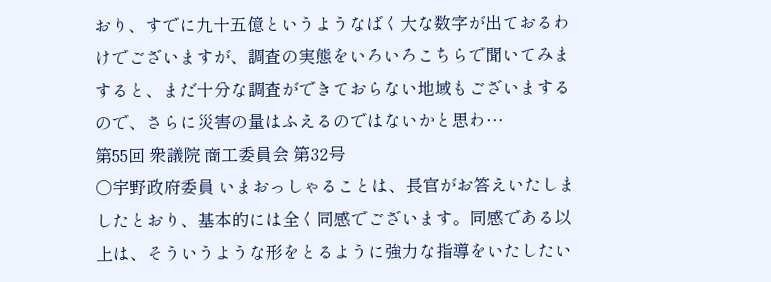おり、すでに九十五億というようなばく大な数字が出ておるわけでございますが、調査の実態をいろいろこちらで聞いてみますると、まだ十分な調査ができておらない地域もございまするので、さらに災害の量はふえるのではないかと思わ…
第55回 衆議院 商工委員会 第32号
○宇野政府委員 いまおっしゃることは、長官がお答えいたしましたとおり、基本的には全く同感でございます。同感である以上は、そういうような形をとるように強力な指導をいたしたい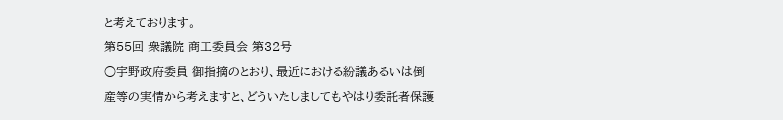と考えております。
第55回 衆議院 商工委員会 第32号
○宇野政府委員 御指摘のとおり、最近における紛議あるいは倒産等の実情から考えますと、どういたしましてもやはり委託者保護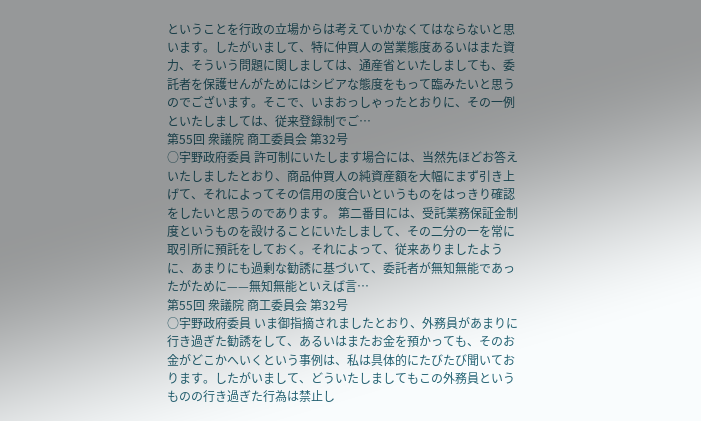ということを行政の立場からは考えていかなくてはならないと思います。したがいまして、特に仲買人の営業態度あるいはまた資力、そういう問題に関しましては、通産省といたしましても、委託者を保護せんがためにはシビアな態度をもって臨みたいと思うのでございます。そこで、いまおっしゃったとおりに、その一例といたしましては、従来登録制でご…
第55回 衆議院 商工委員会 第32号
○宇野政府委員 許可制にいたします場合には、当然先ほどお答えいたしましたとおり、商品仲買人の純資産額を大幅にまず引き上げて、それによってその信用の度合いというものをはっきり確認をしたいと思うのであります。 第二番目には、受託業務保証金制度というものを設けることにいたしまして、その二分の一を常に取引所に預託をしておく。それによって、従来ありましたように、あまりにも過剰な勧誘に基づいて、委託者が無知無能であったがために——無知無能といえば言…
第55回 衆議院 商工委員会 第32号
○宇野政府委員 いま御指摘されましたとおり、外務員があまりに行き過ぎた勧誘をして、あるいはまたお金を預かっても、そのお金がどこかへいくという事例は、私は具体的にたびたび聞いております。したがいまして、どういたしましてもこの外務員というものの行き過ぎた行為は禁止し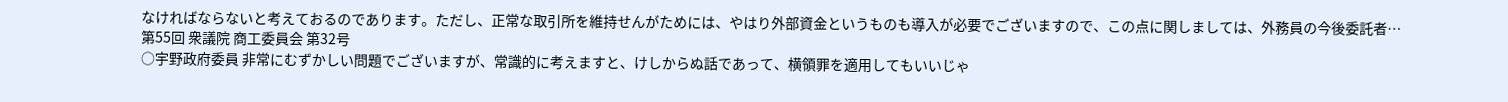なければならないと考えておるのであります。ただし、正常な取引所を維持せんがためには、やはり外部資金というものも導入が必要でございますので、この点に関しましては、外務員の今後委託者…
第55回 衆議院 商工委員会 第32号
○宇野政府委員 非常にむずかしい問題でございますが、常識的に考えますと、けしからぬ話であって、横領罪を適用してもいいじゃ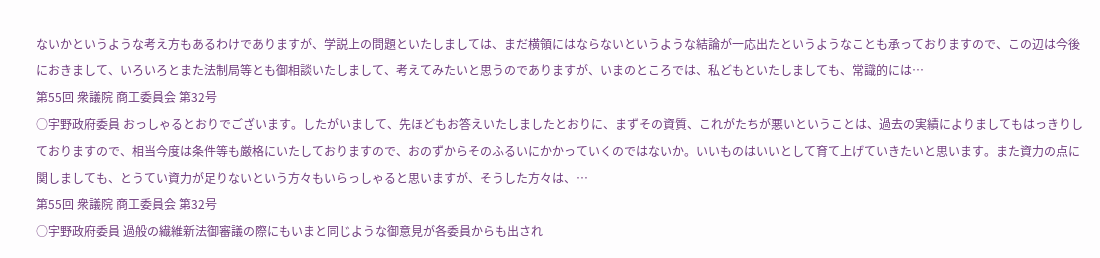ないかというような考え方もあるわけでありますが、学説上の問題といたしましては、まだ横領にはならないというような結論が一応出たというようなことも承っておりますので、この辺は今後におきまして、いろいろとまた法制局等とも御相談いたしまして、考えてみたいと思うのでありますが、いまのところでは、私どもといたしましても、常識的には…
第55回 衆議院 商工委員会 第32号
○宇野政府委員 おっしゃるとおりでございます。したがいまして、先ほどもお答えいたしましたとおりに、まずその資質、これがたちが悪いということは、過去の実績によりましてもはっきりしておりますので、相当今度は条件等も厳格にいたしておりますので、おのずからそのふるいにかかっていくのではないか。いいものはいいとして育て上げていきたいと思います。また資力の点に関しましても、とうてい資力が足りないという方々もいらっしゃると思いますが、そうした方々は、…
第55回 衆議院 商工委員会 第32号
○宇野政府委員 過般の繊維新法御審議の際にもいまと同じような御意見が各委員からも出され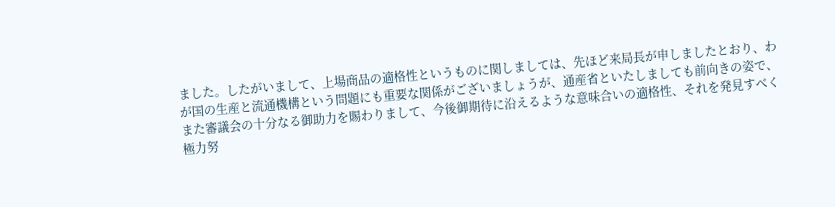ました。したがいまして、上場商品の適格性というものに関しましては、先ほど来局長が申しましたとおり、わが国の生産と流通機構という問題にも重要な関係がございましょうが、通産省といたしましても前向きの姿で、また審議会の十分なる御助力を賜わりまして、今後御期待に沿えるような意味合いの適格性、それを発見すべく極力努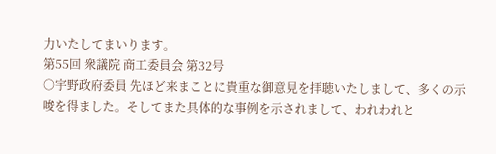力いたしてまいります。
第55回 衆議院 商工委員会 第32号
○宇野政府委員 先ほど来まことに貴重な御意見を拝聴いたしまして、多くの示唆を得ました。そしてまた具体的な事例を示されまして、われわれと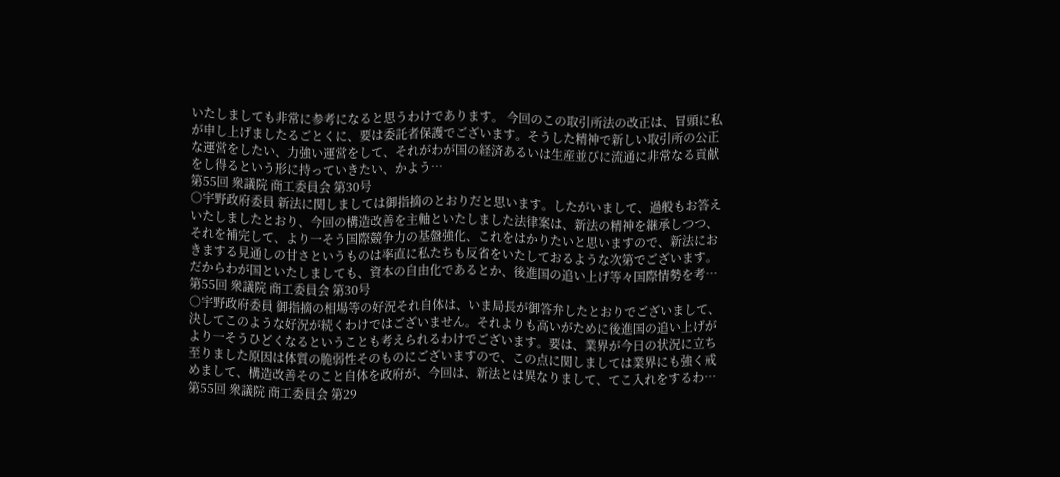いたしましても非常に参考になると思うわけであります。 今回のこの取引所法の改正は、冒頭に私が申し上げましたるごとくに、要は委託者保護でございます。そうした精神で新しい取引所の公正な運営をしたい、力強い運営をして、それがわが国の経済あるいは生産並びに流通に非常なる貢献をし得るという形に持っていきたい、かよう…
第55回 衆議院 商工委員会 第30号
○宇野政府委員 新法に関しましては御指摘のとおりだと思います。したがいまして、過般もお答えいたしましたとおり、今回の構造改善を主軸といたしました法律案は、新法の精神を継承しつつ、それを補完して、より一そう国際競争力の基盤強化、これをはかりたいと思いますので、新法におきまする見通しの甘さというものは率直に私たちも反省をいたしておるような次第でございます。だからわが国といたしましても、資本の自由化であるとか、後進国の追い上げ等々国際情勢を考…
第55回 衆議院 商工委員会 第30号
○宇野政府委員 御指摘の相場等の好況それ自体は、いま局長が御答弁したとおりでございまして、決してこのような好況が続くわけではございません。それよりも高いがために後進国の追い上げがより一そうひどくなるということも考えられるわけでございます。要は、業界が今日の状況に立ち至りました原因は体質の脆弱性そのものにございますので、この点に関しましては業界にも強く戒めまして、構造改善そのこと自体を政府が、今回は、新法とは異なりまして、てこ入れをするわ…
第55回 衆議院 商工委員会 第29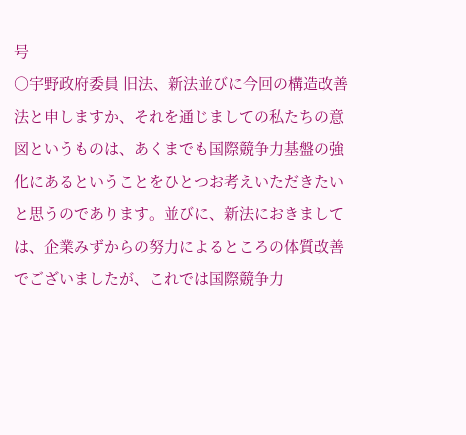号
○宇野政府委員 旧法、新法並びに今回の構造改善法と申しますか、それを通じましての私たちの意図というものは、あくまでも国際競争力基盤の強化にあるということをひとつお考えいただきたいと思うのであります。並びに、新法におきましては、企業みずからの努力によるところの体質改善でございましたが、これでは国際競争力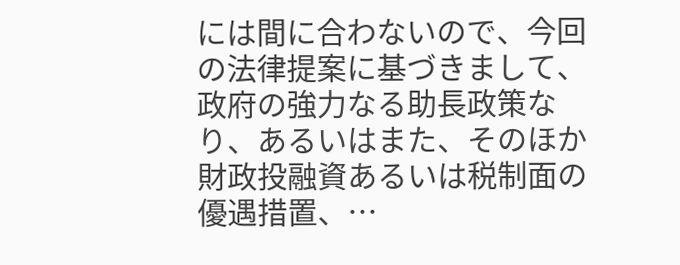には間に合わないので、今回の法律提案に基づきまして、政府の強力なる助長政策なり、あるいはまた、そのほか財政投融資あるいは税制面の優遇措置、…